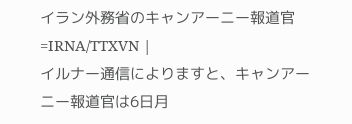イラン外務省のキャンアーニー報道官=IRNA/TTXVN |
イルナー通信によりますと、キャンアーニー報道官は6日月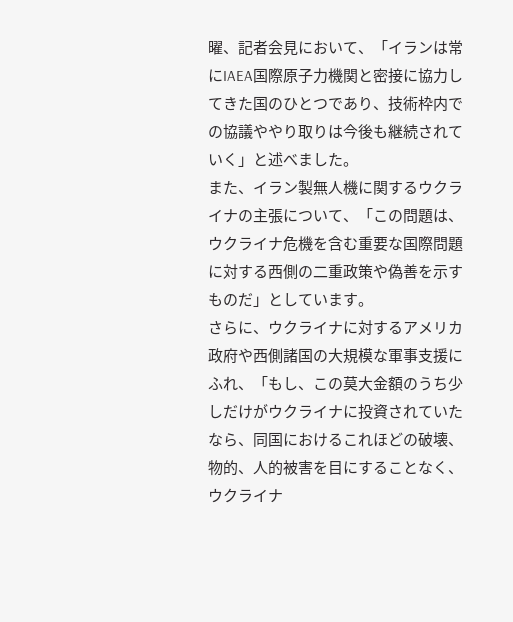曜、記者会見において、「イランは常にIAEA国際原子力機関と密接に協力してきた国のひとつであり、技術枠内での協議ややり取りは今後も継続されていく」と述べました。
また、イラン製無人機に関するウクライナの主張について、「この問題は、ウクライナ危機を含む重要な国際問題に対する西側の二重政策や偽善を示すものだ」としています。
さらに、ウクライナに対するアメリカ政府や西側諸国の大規模な軍事支援にふれ、「もし、この莫大金額のうち少しだけがウクライナに投資されていたなら、同国におけるこれほどの破壊、物的、人的被害を目にすることなく、ウクライナ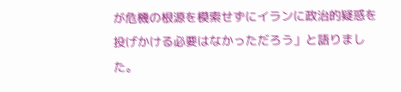が危機の根源を模索せずにイランに政治的疑惑を投げかける必要はなかっただろう」と語りました。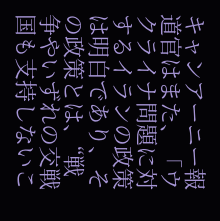キャンアーニー報道官はまた、「ウクライナ問題に対するイランの政策は明白であり、その政策とは、“戦争やいずれの交戦国も支持しないこ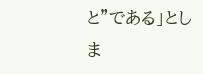と”である」としま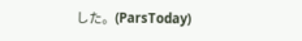した。(ParsToday)